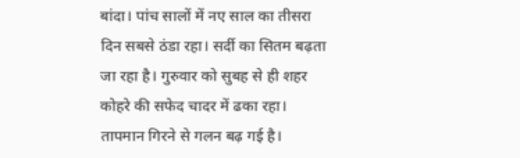बांदा। पांच सालों में नए साल का तीसरा दिन सबसे ठंडा रहा। सर्दी का सितम बढ़ता जा रहा है। गुरुवार को सुबह से ही शहर कोहरे की सफेद चादर में ढका रहा।
तापमान गिरने से गलन बढ़ गई है।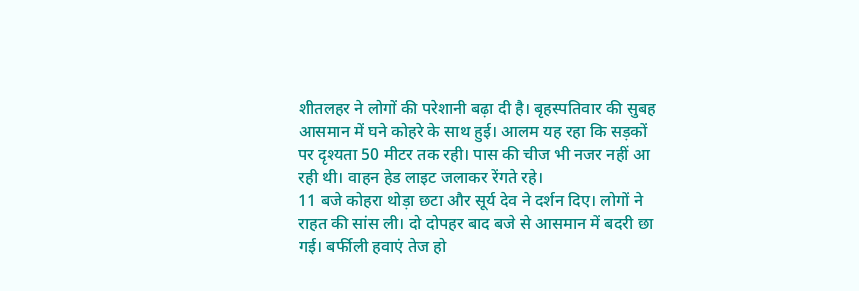शीतलहर ने लोगों की परेशानी बढ़ा दी है। बृहस्पतिवार की सुबह आसमान में घने कोहरे के साथ हुई। आलम यह रहा कि सड़कों पर दृश्यता 50 मीटर तक रही। पास की चीज भी नजर नहीं आ रही थी। वाहन हेड लाइट जलाकर रेंगते रहे।
11 बजे कोहरा थोड़ा छटा और सूर्य देव ने दर्शन दिए। लोगों ने राहत की सांस ली। दो दोपहर बाद बजे से आसमान में बदरी छा गई। बर्फीली हवाएं तेज हो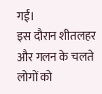गईं।
इस दौरान शीतलहर और गलन के चलते लोगों को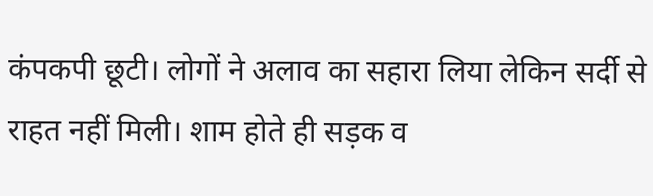कंपकपी छूटी। लोगों ने अलाव का सहारा लिया लेकिन सर्दी से राहत नहीं मिली। शाम होते ही सड़क व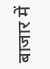बाजार में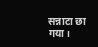सन्नाटा छा गया।